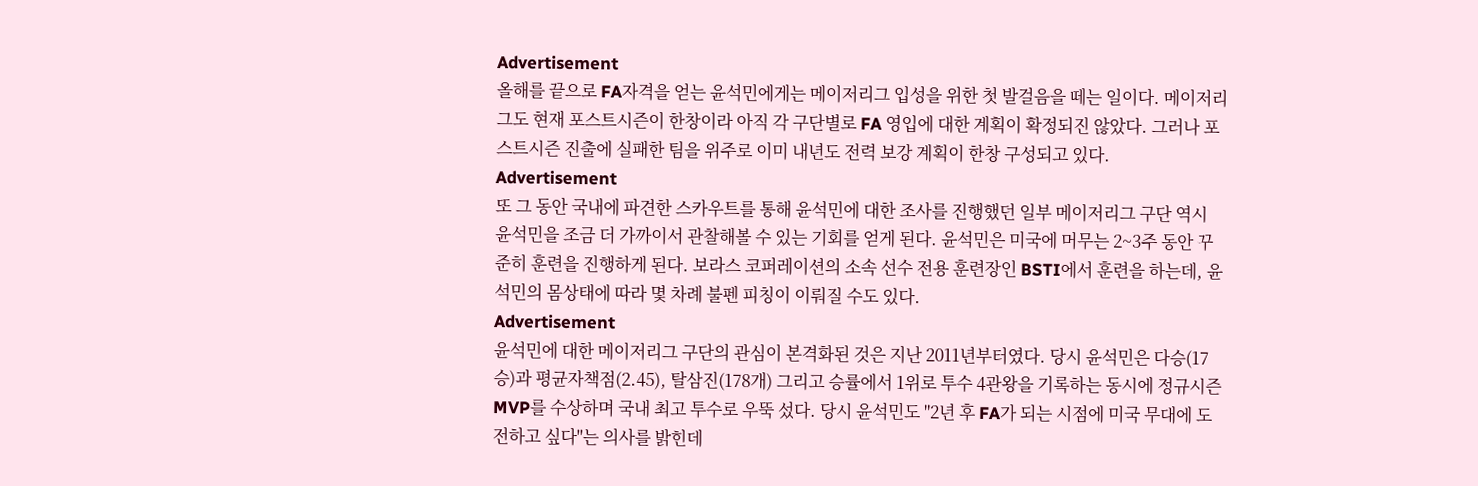Advertisement
올해를 끝으로 FA자격을 얻는 윤석민에게는 메이저리그 입성을 위한 첫 발걸음을 떼는 일이다. 메이저리그도 현재 포스트시즌이 한창이라 아직 각 구단별로 FA 영입에 대한 계획이 확정되진 않았다. 그러나 포스트시즌 진출에 실패한 팀을 위주로 이미 내년도 전력 보강 계획이 한창 구성되고 있다.
Advertisement
또 그 동안 국내에 파견한 스카우트를 통해 윤석민에 대한 조사를 진행했던 일부 메이저리그 구단 역시 윤석민을 조금 더 가까이서 관찰해볼 수 있는 기회를 얻게 된다. 윤석민은 미국에 머무는 2~3주 동안 꾸준히 훈련을 진행하게 된다. 보라스 코퍼레이션의 소속 선수 전용 훈련장인 BSTI에서 훈련을 하는데, 윤석민의 몸상태에 따라 몇 차례 불펜 피칭이 이뤄질 수도 있다.
Advertisement
윤석민에 대한 메이저리그 구단의 관심이 본격화된 것은 지난 2011년부터였다. 당시 윤석민은 다승(17승)과 평균자책점(2.45), 탈삼진(178개) 그리고 승률에서 1위로 투수 4관왕을 기록하는 동시에 정규시즌 MVP를 수상하며 국내 최고 투수로 우뚝 섰다. 당시 윤석민도 "2년 후 FA가 되는 시점에 미국 무대에 도전하고 싶다"는 의사를 밝힌데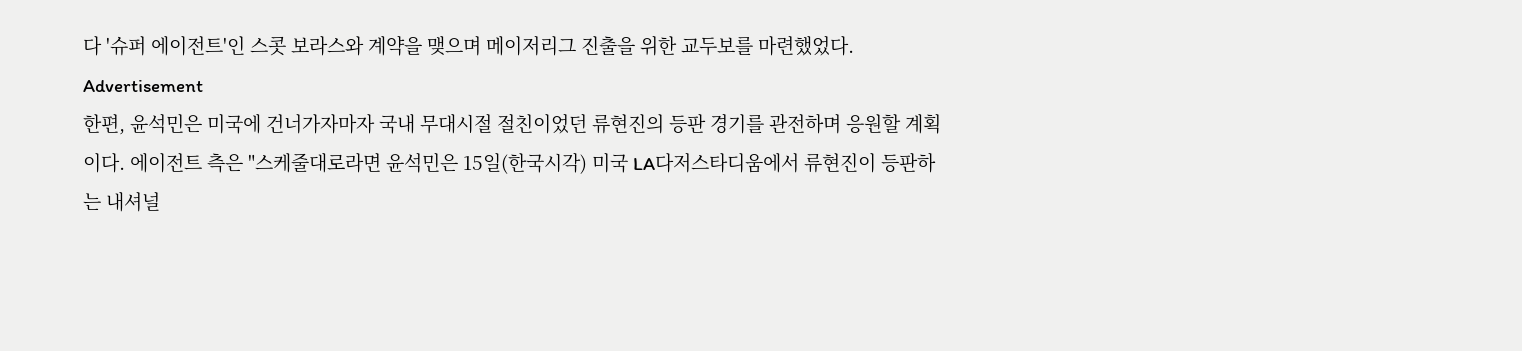다 '슈퍼 에이전트'인 스콧 보라스와 계약을 맺으며 메이저리그 진출을 위한 교두보를 마련했었다.
Advertisement
한편, 윤석민은 미국에 건너가자마자 국내 무대시절 절친이었던 류현진의 등판 경기를 관전하며 응원할 계획이다. 에이전트 측은 "스케줄대로라면 윤석민은 15일(한국시각) 미국 LA다저스타디움에서 류현진이 등판하는 내셔널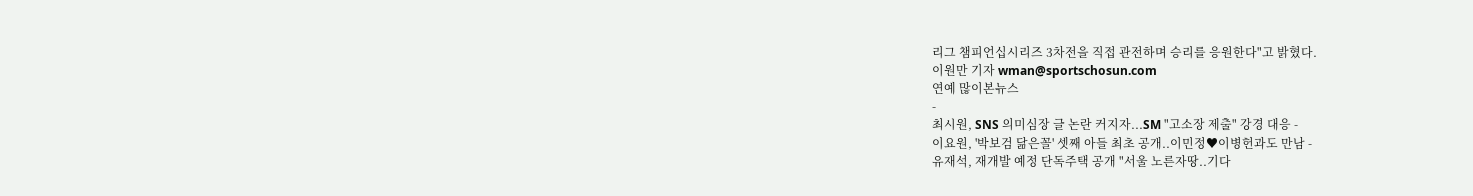리그 챔피언십시리즈 3차전을 직접 관전하며 승리를 응원한다"고 밝혔다.
이원만 기자 wman@sportschosun.com
연예 많이본뉴스
-
최시원, SNS 의미심장 글 논란 커지자...SM "고소장 제출" 강경 대응 -
이요원, '박보검 닮은꼴' 셋째 아들 최초 공개..이민정♥이병헌과도 만남 -
유재석, 재개발 예정 단독주택 공개 "서울 노른자땅..기다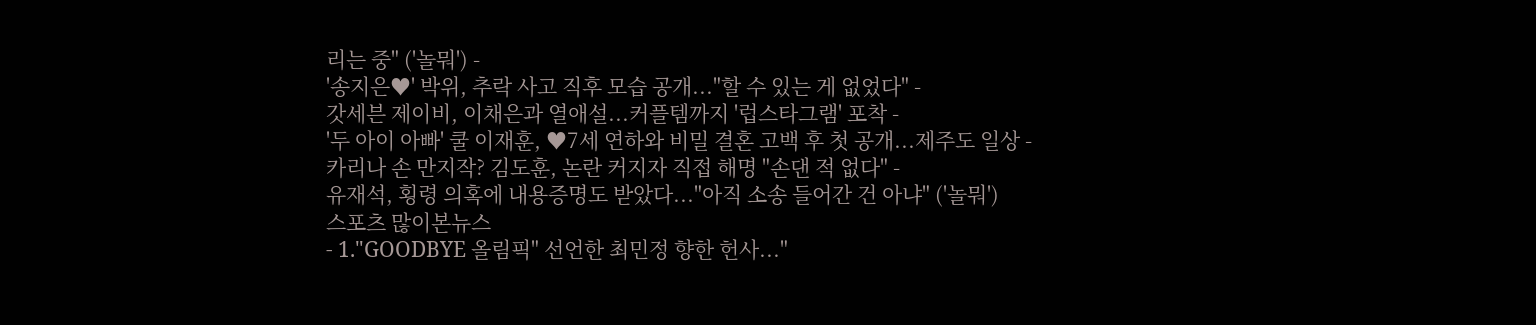리는 중" ('놀뭐') -
'송지은♥' 박위, 추락 사고 직후 모습 공개..."할 수 있는 게 없었다" -
갓세븐 제이비, 이채은과 열애설...커플템까지 '럽스타그램' 포착 -
'두 아이 아빠' 쿨 이재훈, ♥7세 연하와 비밀 결혼 고백 후 첫 공개...제주도 일상 -
카리나 손 만지작? 김도훈, 논란 커지자 직접 해명 "손댄 적 없다" -
유재석, 횡령 의혹에 내용증명도 받았다..."아직 소송 들어간 건 아냐" ('놀뭐')
스포츠 많이본뉴스
- 1."GOODBYE 올림픽" 선언한 최민정 향한 헌사..."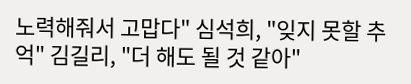노력해줘서 고맙다" 심석희, "잊지 못할 추억" 김길리, "더 해도 될 것 같아"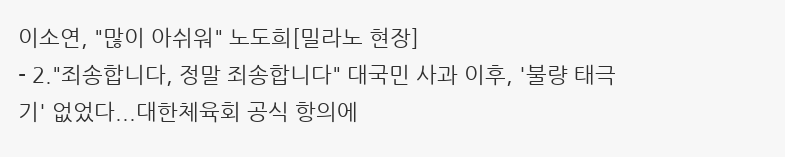이소연, "많이 아쉬워" 노도희[밀라노 현장]
- 2."죄송합니다, 정말 죄송합니다" 대국민 사과 이후, '불량 태극기' 없었다...대한체육회 공식 항의에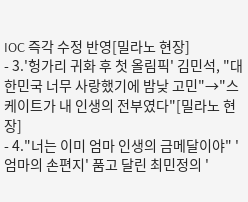IOC 즉각 수정 반영[밀라노 현장]
- 3.'헝가리 귀화 후 첫 올림픽' 김민석, "대한민국 너무 사랑했기에 밤낮 고민"→"스케이트가 내 인생의 전부였다"[밀라노 현장]
- 4."너는 이미 엄마 인생의 금메달이야" '엄마의 손편지' 품고 달린 최민정의 '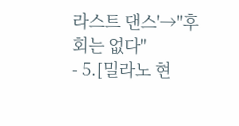라스트 댄스'→"후회는 없다"
- 5.[밀라노 현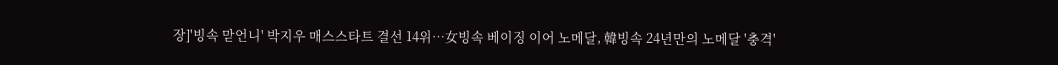장]'빙속 맏언니' 박지우 매스스타트 결선 14위…女빙속 베이징 이어 노메달, 韓빙속 24년만의 노메달 '충격'